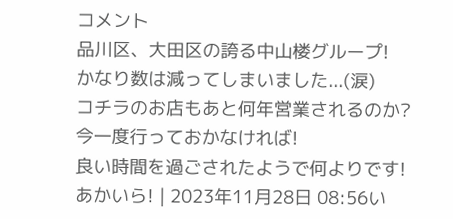コメント
品川区、大田区の誇る中山楼グループ!
かなり数は減ってしまいました...(涙)
コチラのお店もあと何年営業されるのか?
今一度行っておかなければ!
良い時間を過ごされたようで何よりです!
あかいら! | 2023年11月28日 08:56い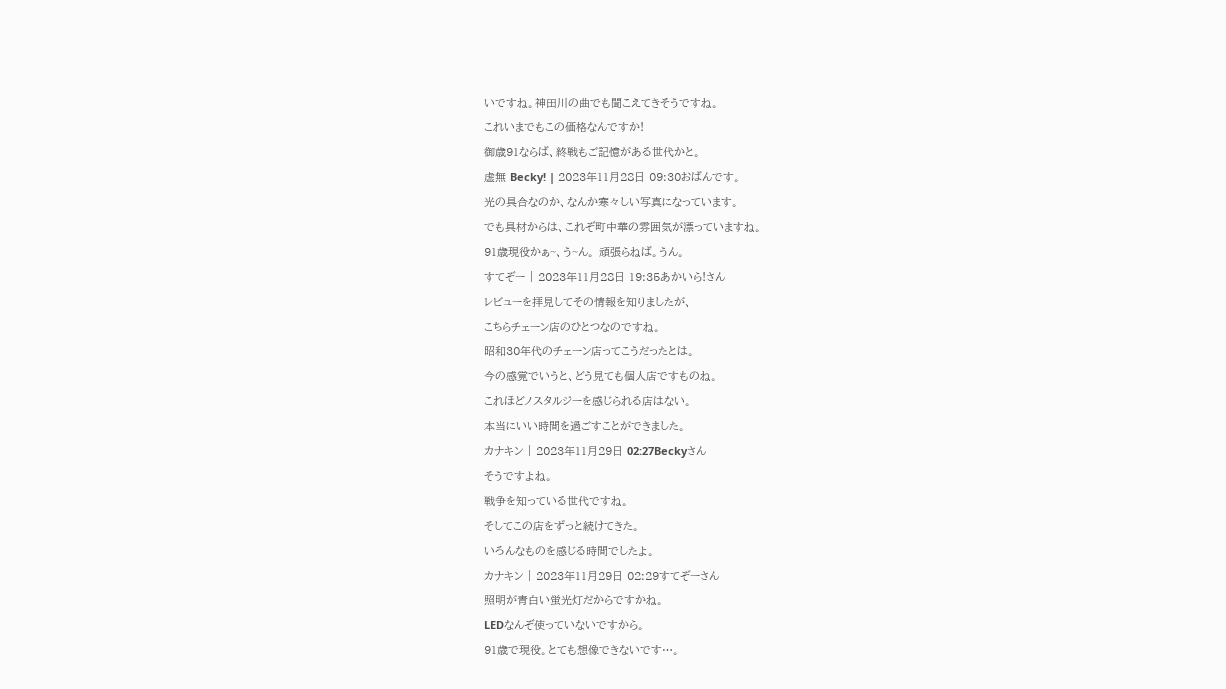いですね。神田川の曲でも聞こえてきそうですね。
これいまでもこの価格なんですか!
御歳91ならば、終戦もご記憶がある世代かと。
虚無 Becky! | 2023年11月28日 09:30おばんです。
光の具合なのか、なんか寒々しい写真になっています。
でも具材からは、これぞ町中華の雰囲気が漂っていますね。
91歳現役かぁ~、う~ん。 頑張らねば。うん。
すてぞー | 2023年11月28日 19:35あかいら!さん
レビューを拝見してその情報を知りましたが、
こちらチェーン店のひとつなのですね。
昭和30年代のチェーン店ってこうだったとは。
今の感覚でいうと、どう見ても個人店ですものね。
これほどノスタルジーを感じられる店はない。
本当にいい時間を過ごすことができました。
カナキン | 2023年11月29日 02:27Beckyさん
そうですよね。
戦争を知っている世代ですね。
そしてこの店をずっと続けてきた。
いろんなものを感じる時間でしたよ。
カナキン | 2023年11月29日 02:29すてぞーさん
照明が青白い蛍光灯だからですかね。
LEDなんぞ使っていないですから。
91歳で現役。とても想像できないです…。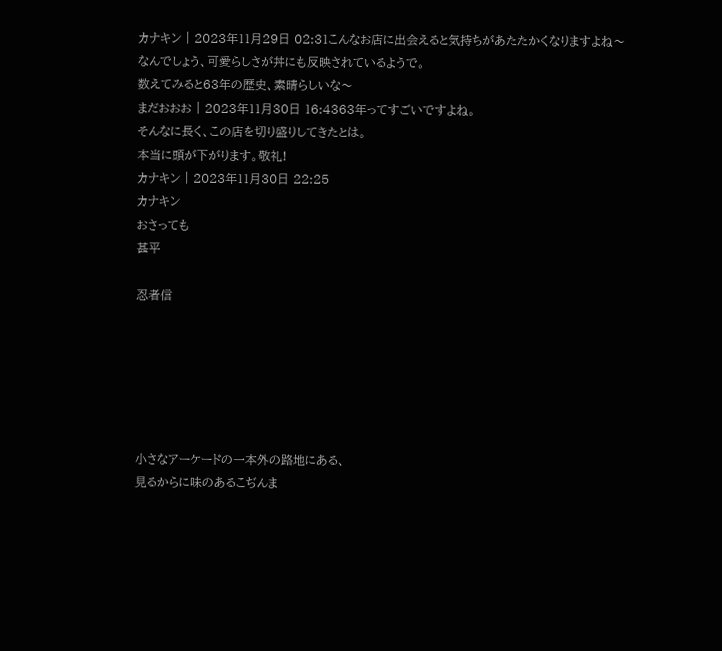カナキン | 2023年11月29日 02:31こんなお店に出会えると気持ちがあたたかくなりますよね〜
なんでしょう、可愛らしさが丼にも反映されているようで。
数えてみると63年の歴史、素晴らしいな〜
まだおおお | 2023年11月30日 16:4363年ってすごいですよね。
そんなに長く、この店を切り盛りしてきたとは。
本当に頭が下がります。敬礼!
カナキン | 2023年11月30日 22:25
カナキン
おさっても
甚平

忍者信






小さなアーケードの一本外の路地にある、
見るからに味のあるこぢんま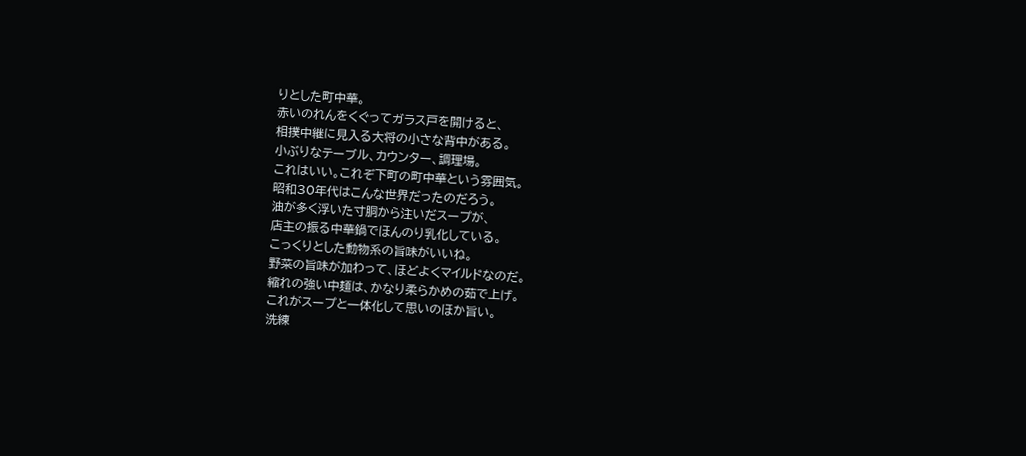りとした町中華。
赤いのれんをくぐってガラス戸を開けると、
相撲中継に見入る大将の小さな背中がある。
小ぶりなテーブル、カウンター、調理場。
これはいい。これぞ下町の町中華という雰囲気。
昭和30年代はこんな世界だったのだろう。
油が多く浮いた寸胴から注いだスープが、
店主の振る中華鍋でほんのり乳化している。
こっくりとした動物系の旨味がいいね。
野菜の旨味が加わって、ほどよくマイルドなのだ。
縮れの強い中麺は、かなり柔らかめの茹で上げ。
これがスープと一体化して思いのほか旨い。
洗練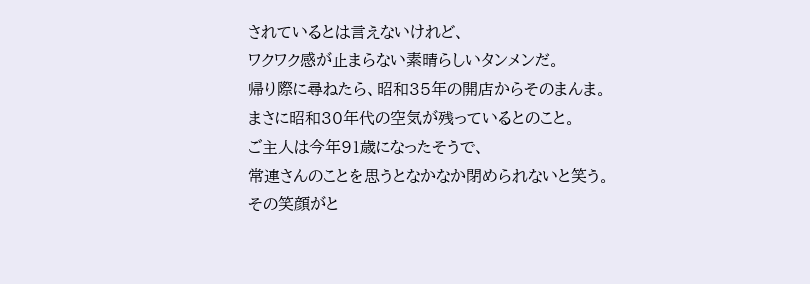されているとは言えないけれど、
ワクワク感が止まらない素晴らしいタンメンだ。
帰り際に尋ねたら、昭和35年の開店からそのまんま。
まさに昭和30年代の空気が残っているとのこと。
ご主人は今年91歳になったそうで、
常連さんのことを思うとなかなか閉められないと笑う。
その笑顔がと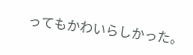ってもかわいらしかった。